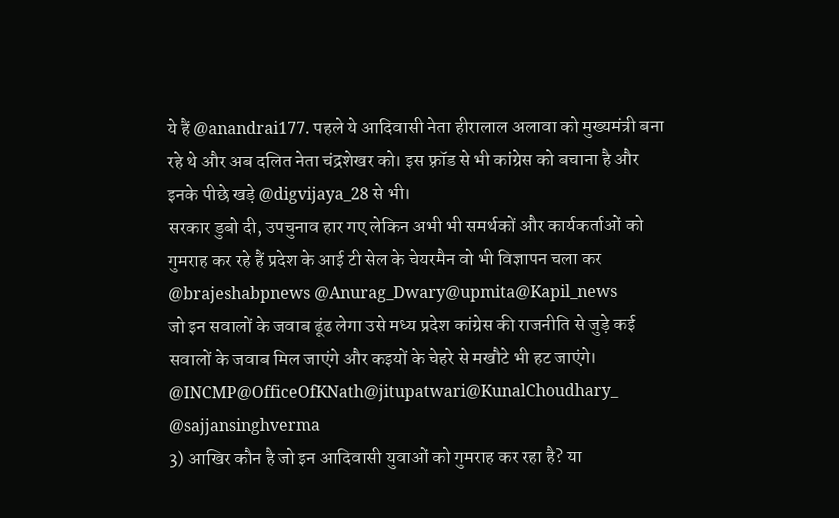ये हैं @anandrai177. पहले ये आदिवासी नेता हीरालाल अलावा को मुख्यमंत्री बना रहे थे और अब दलित नेता चंद्रशेखर को। इस फ़्रॉड से भी कांग्रेस को बचाना है और इनके पीछे खड़े @digvijaya_28 से भी।
सरकार डुबो दी, उपचुनाव हार गए लेकिन अभी भी समर्थकों और कार्यकर्ताओं को गुमराह कर रहे हैं प्रदेश के आई टी सेल के चेयरमैन वो भी विज्ञापन चला कर @brajeshabpnews @Anurag_Dwary@upmita@Kapil_news
जो इन सवालों के जवाब ढूंढ लेगा उसे मध्य प्रदेश कांग्रेस की राजनीति से जुड़े कई सवालों के जवाब मिल जाएंगे और कइयों के चेहरे से मखौटे भी हट जाएंगे।
@INCMP@OfficeOfKNath@jitupatwari@KunalChoudhary_
@sajjansinghverma
3) आखिर कौन है जो इन आदिवासी युवाओं को गुमराह कर रहा है? या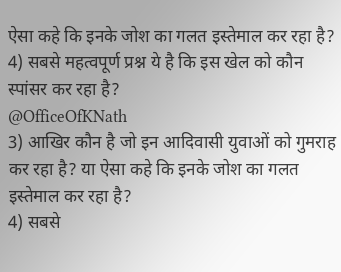ऐसा कहे कि इनके जोश का गलत इस्तेमाल कर रहा है?
4) सबसे महत्वपूर्ण प्रश्न ये है कि इस खेल को कौन स्पांसर कर रहा है?
@OfficeOfKNath
3) आखिर कौन है जो इन आदिवासी युवाओं को गुमराह कर रहा है? या ऐसा कहे कि इनके जोश का गलत इस्तेमाल कर रहा है?
4) सबसे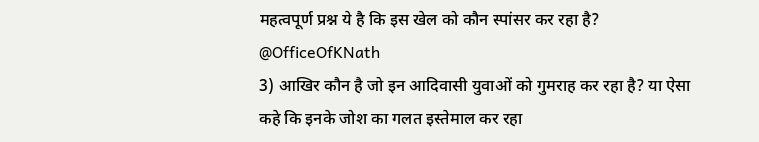महत्वपूर्ण प्रश्न ये है कि इस खेल को कौन स्पांसर कर रहा है?
@OfficeOfKNath
3) आखिर कौन है जो इन आदिवासी युवाओं को गुमराह कर रहा है? या ऐसा कहे कि इनके जोश का गलत इस्तेमाल कर रहा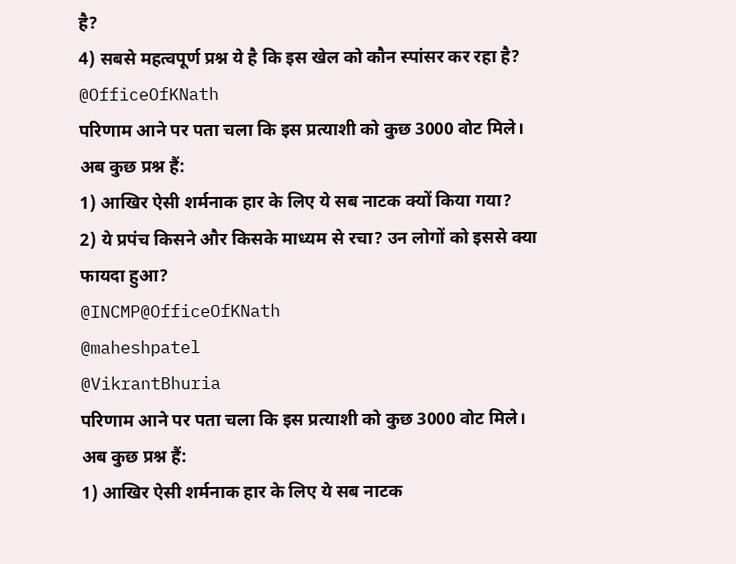है?
4) सबसे महत्वपूर्ण प्रश्न ये है कि इस खेल को कौन स्पांसर कर रहा है?
@OfficeOfKNath
परिणाम आने पर पता चला कि इस प्रत्याशी को कुछ 3000 वोट मिले। अब कुछ प्रश्न हैं:
1) आखिर ऐसी शर्मनाक हार के लिए ये सब नाटक क्यों किया गया?
2) ये प्रपंच किसने और किसके माध्यम से रचा? उन लोगों को इससे क्या फायदा हुआ?
@INCMP@OfficeOfKNath
@maheshpatel
@VikrantBhuria
परिणाम आने पर पता चला कि इस प्रत्याशी को कुछ 3000 वोट मिले। अब कुछ प्रश्न हैं:
1) आखिर ऐसी शर्मनाक हार के लिए ये सब नाटक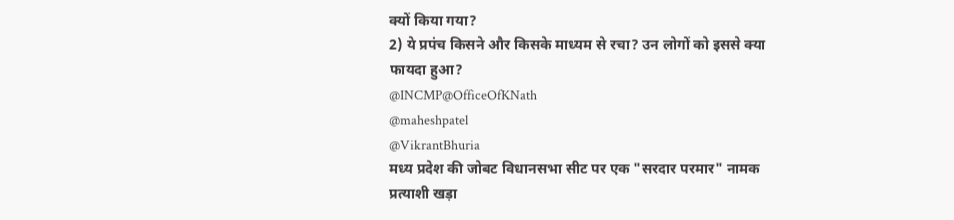क्यों किया गया?
2) ये प्रपंच किसने और किसके माध्यम से रचा? उन लोगों को इससे क्या फायदा हुआ?
@INCMP@OfficeOfKNath
@maheshpatel
@VikrantBhuria
मध्य प्रदेश की जोबट विधानसभा सीट पर एक "सरदार परमार" नामक प्रत्याशी खड़ा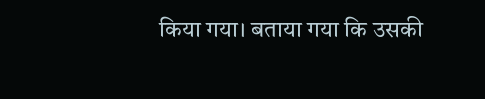किया गया। बताया गया कि उसकी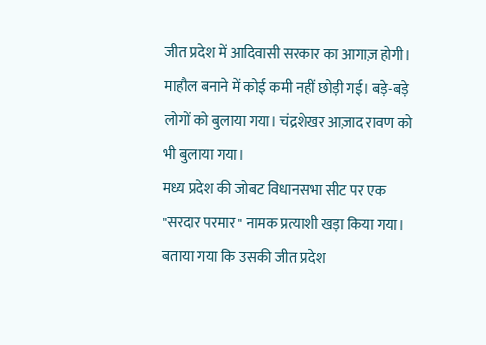जीत प्रदेश में आदिवासी सरकार का आगाज़ होगी। माहौल बनाने में कोई कमी नहीं छोड़ी गई। बड़े-बड़े लोगों को बुलाया गया। चंद्रशेखर आज़ाद रावण को भी बुलाया गया।
मध्य प्रदेश की जोबट विधानसभा सीट पर एक "सरदार परमार" नामक प्रत्याशी खड़ा किया गया। बताया गया कि उसकी जीत प्रदेश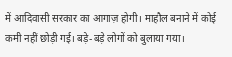में आदिवासी सरकार का आगाज़ होगी। माहौल बनाने में कोई कमी नहीं छोड़ी गई। बड़े-बड़े लोगों को बुलाया गया।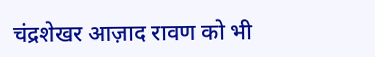चंद्रशेखर आज़ाद रावण को भी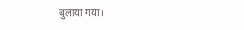बुलाया गया।